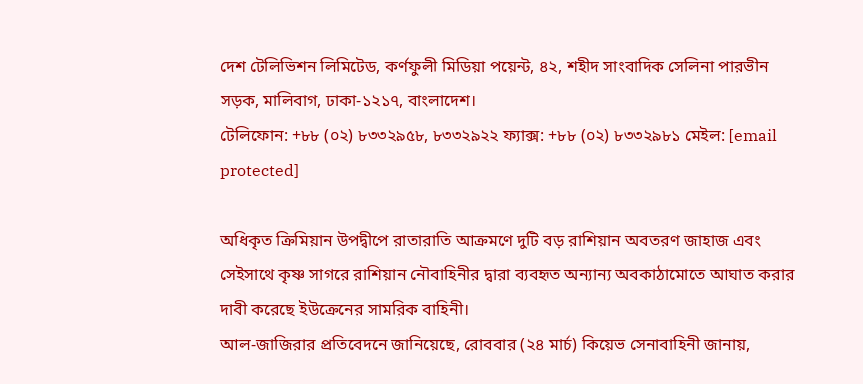দেশ টেলিভিশন লিমিটেড, কর্ণফুলী মিডিয়া পয়েন্ট, ৪২, শহীদ সাংবাদিক সেলিনা পারভীন সড়ক, মালিবাগ, ঢাকা-১২১৭, বাংলাদেশ।
টেলিফোন: +৮৮ (০২) ৮৩৩২৯৫৮, ৮৩৩২৯২২ ফ্যাক্স: +৮৮ (০২) ৮৩৩২৯৮১ মেইল: [email protected]

অধিকৃত ক্রিমিয়ান উপদ্বীপে রাতারাতি আক্রমণে দুটি বড় রাশিয়ান অবতরণ জাহাজ এবং সেইসাথে কৃষ্ণ সাগরে রাশিয়ান নৌবাহিনীর দ্বারা ব্যবহৃত অন্যান্য অবকাঠামোতে আঘাত করার দাবী করেছে ইউক্রেনের সামরিক বাহিনী।
আল-জাজিরার প্রতিবেদনে জানিয়েছে, রোববার (২৪ মার্চ) কিয়েভ সেনাবাহিনী জানায়,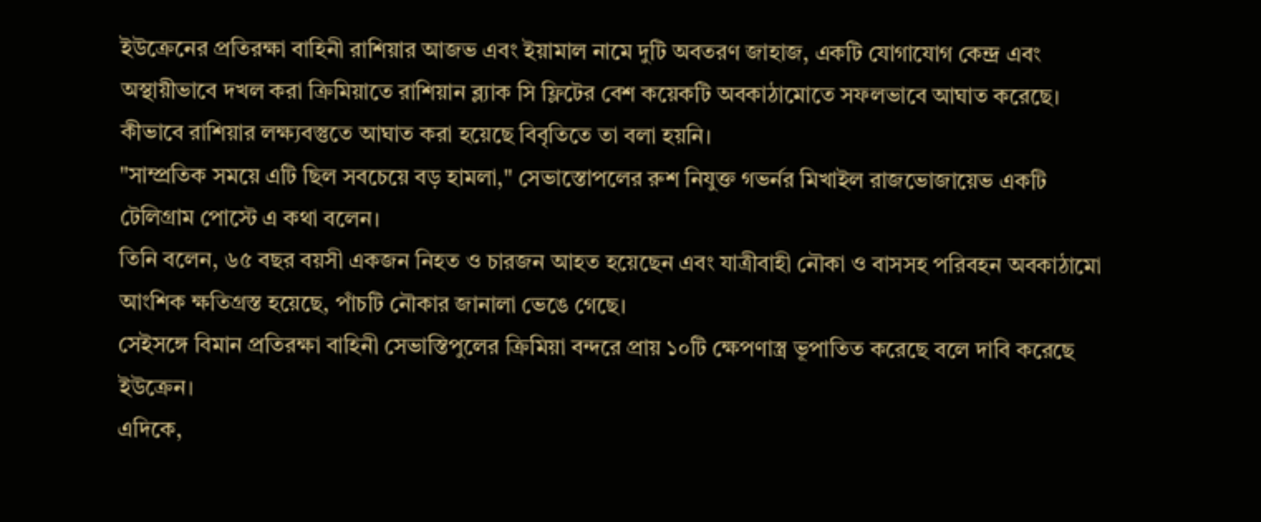ইউক্রেনের প্রতিরক্ষা বাহিনী রাশিয়ার আজভ এবং ইয়ামাল নামে দুটি অবতরণ জাহাজ, একটি যোগাযোগ কেন্দ্র এবং অস্থায়ীভাবে দখল করা ক্রিমিয়াতে রাশিয়ান ব্ল্যাক সি ফ্লিটের বেশ কয়েকটি অবকাঠামোতে সফলভাবে আঘাত করেছে।
কীভাবে রাশিয়ার লক্ষ্যবস্তুতে আঘাত করা হয়েছে বিবৃতিতে তা বলা হয়নি।
"সাম্প্রতিক সময়ে এটি ছিল সবচেয়ে বড় হামলা," সেভাস্তোপলের রুশ নিযুক্ত গভর্নর মিখাইল রাজভোজায়েভ একটি টেলিগ্রাম পোস্টে এ কথা বলেন।
তিনি বলেন, ৬৫ বছর বয়সী একজন নিহত ও চারজন আহত হয়েছেন এবং যাত্রীবাহী নৌকা ও বাসসহ পরিবহন অবকাঠামো আংশিক ক্ষতিগ্রস্ত হয়েছে, পাঁচটি নৌকার জানালা ভেঙে গেছে।
সেইসঙ্গে বিমান প্রতিরক্ষা বাহিনী সেভাস্তিপুলের ক্রিমিয়া বন্দরে প্রায় ১০টি ক্ষেপণাস্ত্র ভূপাতিত করেছে বলে দাবি করেছে ইউক্রেন।
এদিকে,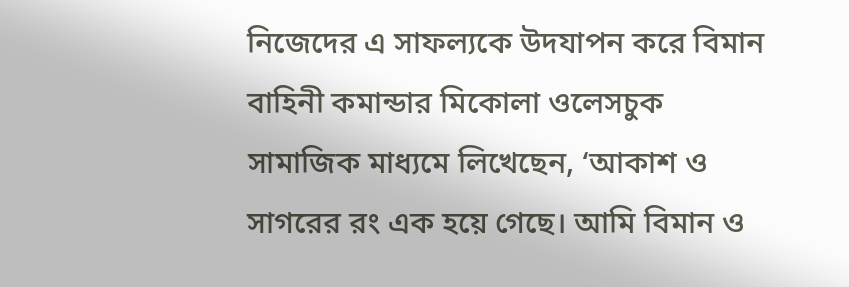নিজেদের এ সাফল্যকে উদযাপন করে বিমান বাহিনী কমান্ডার মিকোলা ওলেসচুক সামাজিক মাধ্যমে লিখেছেন, ‘আকাশ ও সাগরের রং এক হয়ে গেছে। আমি বিমান ও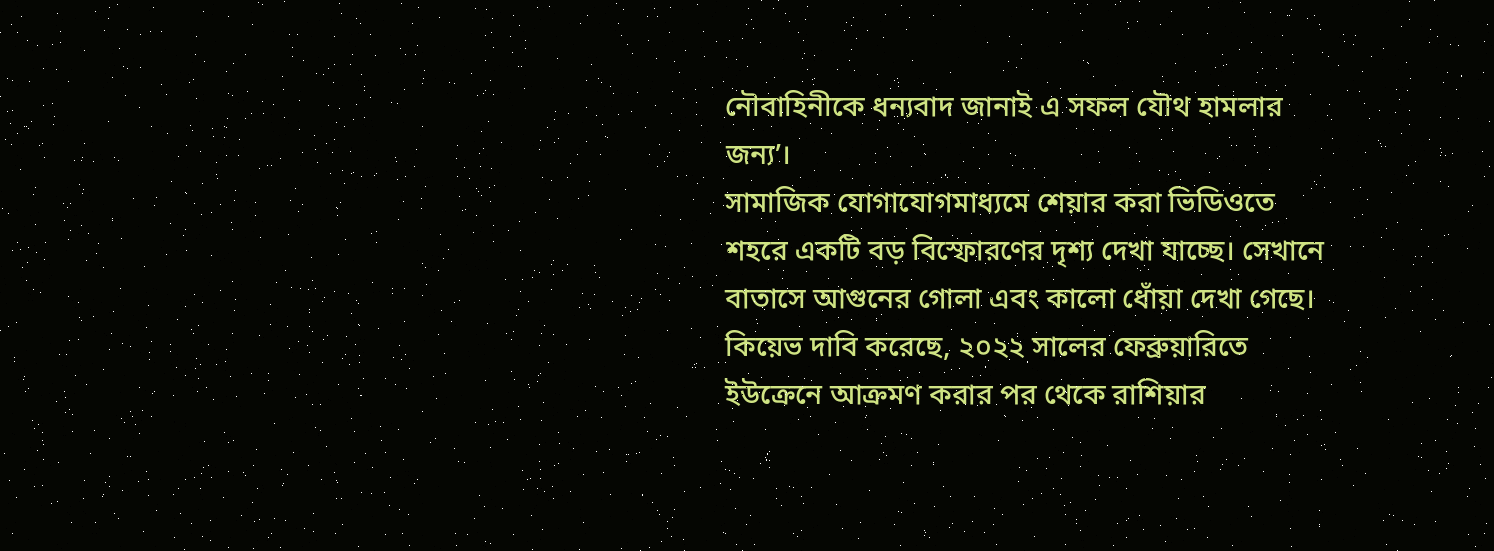নৌবাহিনীকে ধন্যবাদ জানাই এ সফল যৌথ হামলার জন্য’।
সামাজিক যোগাযোগমাধ্যমে শেয়ার করা ভিডিওতে শহরে একটি বড় বিস্ফোরণের দৃশ্য দেখা যাচ্ছে। সেখানে বাতাসে আগুনের গোলা এবং কালো ধোঁয়া দেখা গেছে।
কিয়েভ দাবি করেছে, ২০২২ সালের ফেব্রুয়ারিতে ইউক্রেনে আক্রমণ করার পর থেকে রাশিয়ার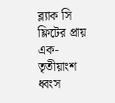ব্ল্যাক সি ফ্লিটের প্রায় এক-তৃতীয়াংশ ধ্বংস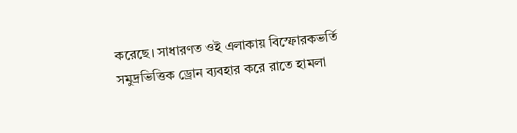করেছে। সাধারণত ওই এলাকায় বিস্ফোরকভর্তি সমুদ্রভিত্তিক ড্রোন ব্যবহার করে রাতে হামলা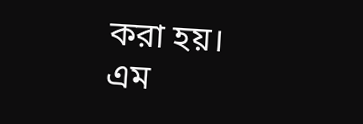করা হয়।
এম